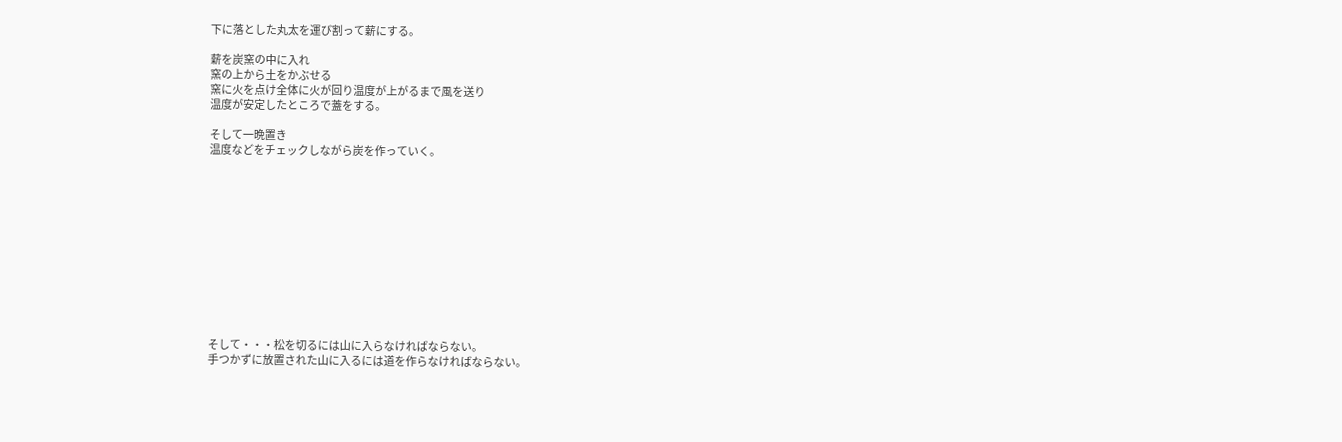下に落とした丸太を運び割って薪にする。

薪を炭窯の中に入れ
窯の上から土をかぶせる
窯に火を点け全体に火が回り温度が上がるまで風を送り
温度が安定したところで蓋をする。

そして一晩置き
温度などをチェックしながら炭を作っていく。












そして・・・松を切るには山に入らなければならない。
手つかずに放置された山に入るには道を作らなければならない。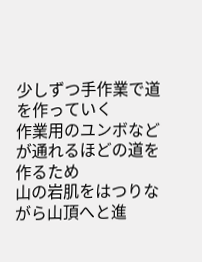少しずつ手作業で道を作っていく
作業用のユンボなどが通れるほどの道を作るため
山の岩肌をはつりながら山頂へと進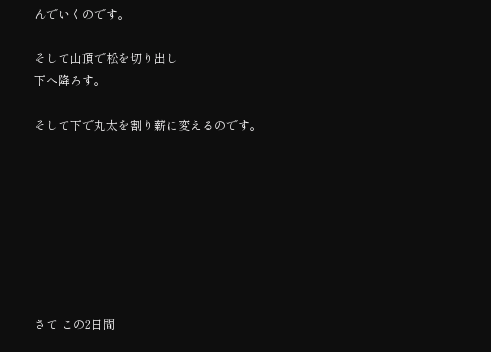んでいくのです。

そして山頂で松を切り出し
下へ降ろす。

そして下で丸太を割り薪に変えるのです。








さて この2日間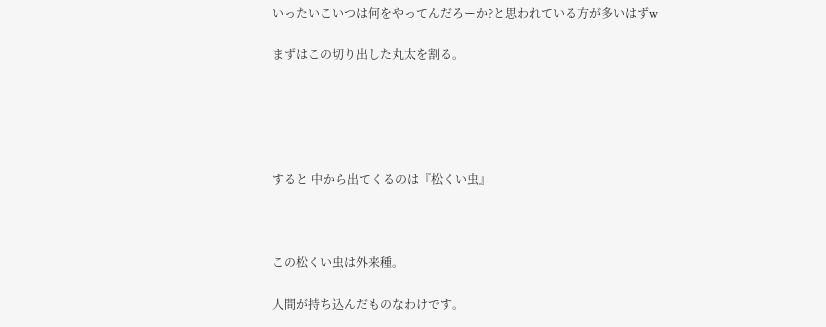いったいこいつは何をやってんだろーか?と思われている方が多いはずw

まずはこの切り出した丸太を割る。





すると 中から出てくるのは『松くい虫』



この松くい虫は外来種。

人間が持ち込んだものなわけです。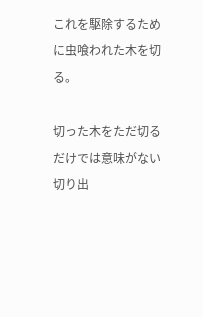これを駆除するために虫喰われた木を切る。

切った木をただ切るだけでは意味がない
切り出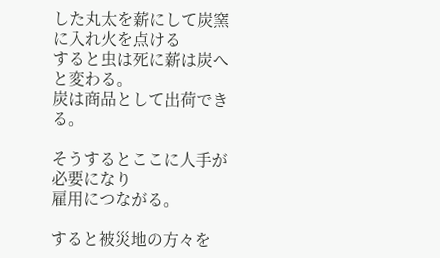した丸太を薪にして炭窯に入れ火を点ける
すると虫は死に薪は炭へと変わる。
炭は商品として出荷できる。

そうするとここに人手が必要になり
雇用につながる。

すると被災地の方々を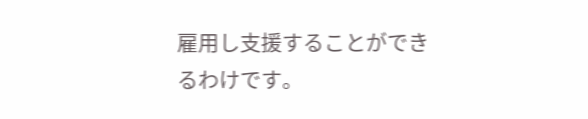雇用し支援することができるわけです。